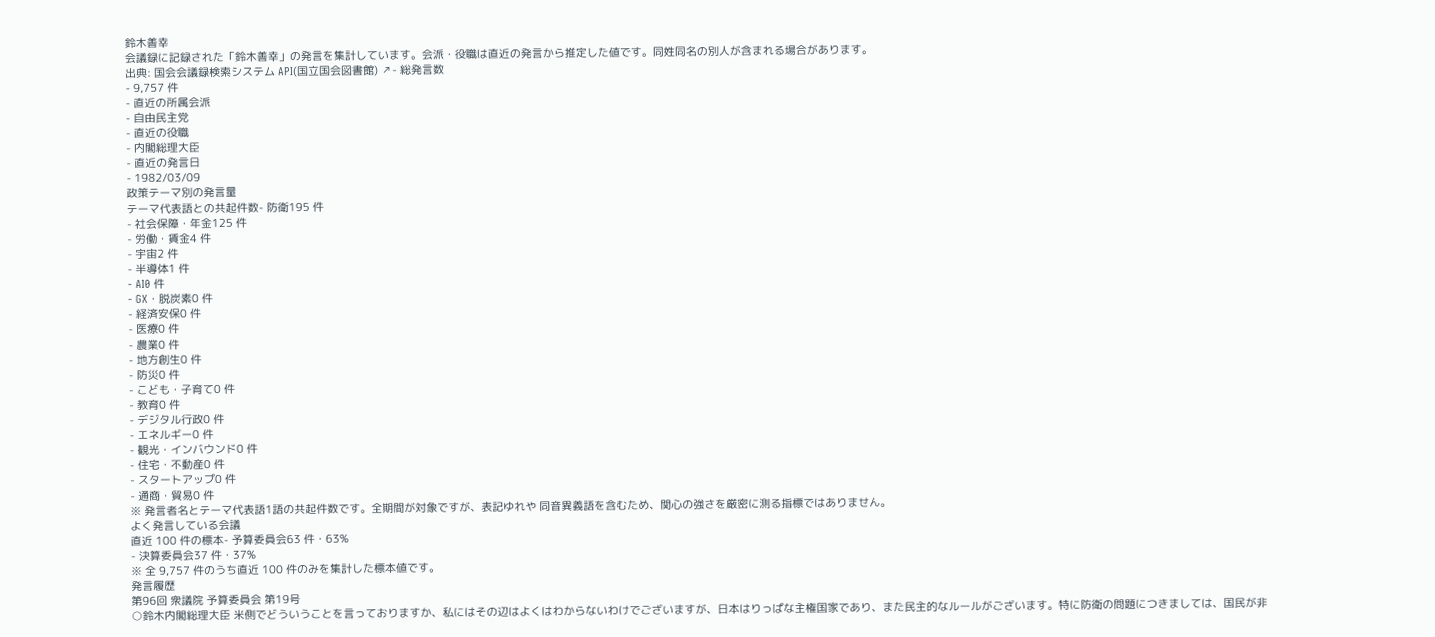鈴木善幸
会議録に記録された「鈴木善幸」の発言を集計しています。会派・役職は直近の発言から推定した値です。同姓同名の別人が含まれる場合があります。
出典: 国会会議録検索システム API(国立国会図書館) ↗- 総発言数
- 9,757 件
- 直近の所属会派
- 自由民主党
- 直近の役職
- 内閣総理大臣
- 直近の発言日
- 1982/03/09
政策テーマ別の発言量
テーマ代表語との共起件数- 防衛195 件
- 社会保障・年金125 件
- 労働・賃金4 件
- 宇宙2 件
- 半導体1 件
- AI0 件
- GX・脱炭素0 件
- 経済安保0 件
- 医療0 件
- 農業0 件
- 地方創生0 件
- 防災0 件
- こども・子育て0 件
- 教育0 件
- デジタル行政0 件
- エネルギー0 件
- 観光・インバウンド0 件
- 住宅・不動産0 件
- スタートアップ0 件
- 通商・貿易0 件
※ 発言者名とテーマ代表語1語の共起件数です。全期間が対象ですが、表記ゆれや 同音異義語を含むため、関心の強さを厳密に測る指標ではありません。
よく発言している会議
直近 100 件の標本- 予算委員会63 件・63%
- 決算委員会37 件・37%
※ 全 9,757 件のうち直近 100 件のみを集計した標本値です。
発言履歴
第96回 衆議院 予算委員会 第19号
○鈴木内閣総理大臣 米側でどういうことを言っておりますか、私にはその辺はよくはわからないわけでございますが、日本はりっぱな主権国家であり、また民主的なルールがございます。特に防衛の問題につきましては、国民が非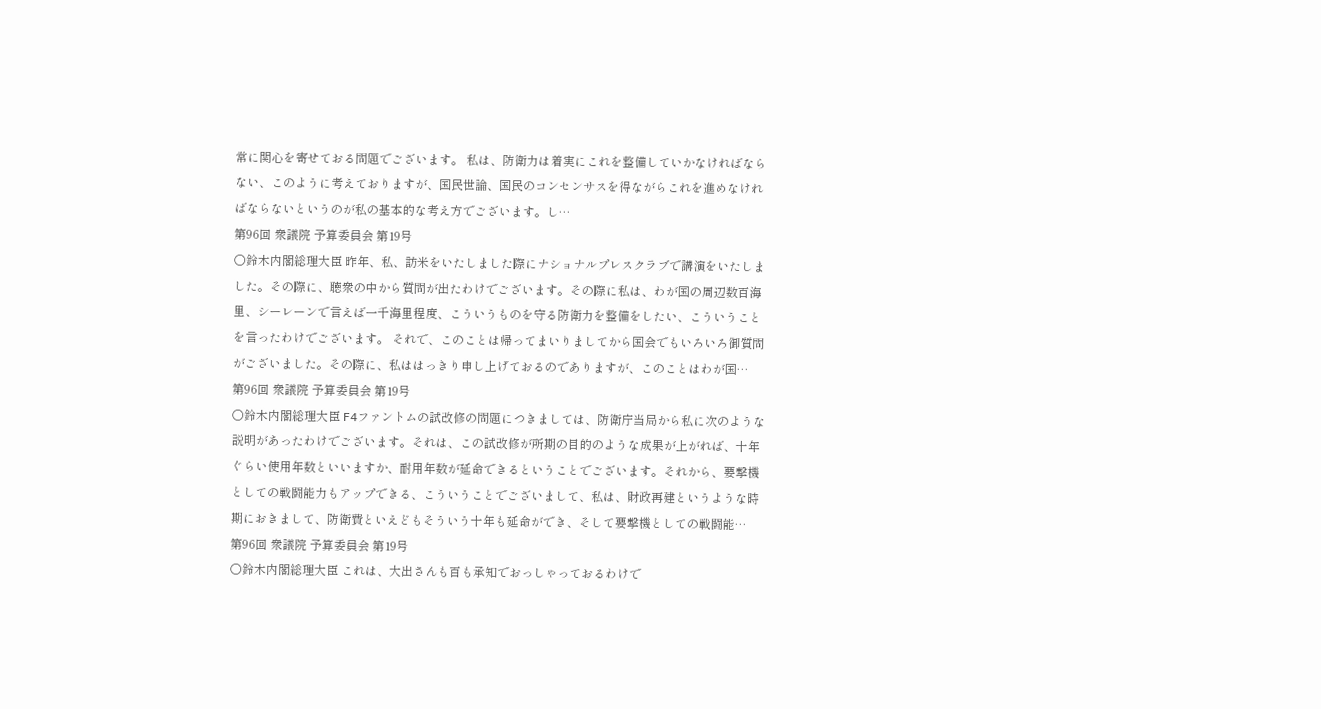常に関心を寄せておる問題でございます。 私は、防衛力は着実にこれを整備していかなければならない、このように考えておりますが、国民世論、国民のコンセンサスを得ながらこれを進めなければならないというのが私の基本的な考え方でございます。し…
第96回 衆議院 予算委員会 第19号
○鈴木内閣総理大臣 昨年、私、訪米をいたしました際にナショナルプレスクラブで講演をいたしました。その際に、聴衆の中から質問が出たわけでございます。その際に私は、わが国の周辺数百海里、シーレーンで言えば一千海里程度、こういうものを守る防衛力を整備をしたい、こういうことを言ったわけでございます。 それで、このことは帰ってまいりましてから国会でもいろいろ御質問がございました。その際に、私ははっきり申し上げておるのでありますが、このことはわが国…
第96回 衆議院 予算委員会 第19号
○鈴木内閣総理大臣 F4ファントムの試改修の問題につきましては、防衛庁当局から私に次のような説明があったわけでございます。それは、この試改修が所期の目的のような成果が上がれば、十年ぐらい使用年数といいますか、耐用年数が延命できるということでございます。それから、要撃機としての戦闘能力もアップできる、こういうことでございまして、私は、財政再建というような時期におきまして、防衛費といえどもそういう十年も延命ができ、そして要撃機としての戦闘能…
第96回 衆議院 予算委員会 第19号
○鈴木内閣総理大臣 これは、大出さんも百も承知でおっしゃっておるわけで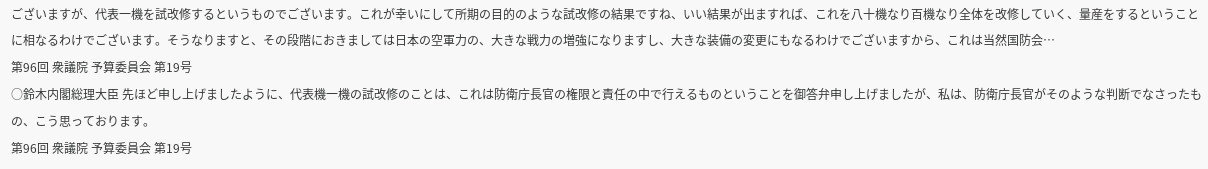ございますが、代表一機を試改修するというものでございます。これが幸いにして所期の目的のような試改修の結果ですね、いい結果が出ますれば、これを八十機なり百機なり全体を改修していく、量産をするということに相なるわけでございます。そうなりますと、その段階におきましては日本の空軍力の、大きな戦力の増強になりますし、大きな装備の変更にもなるわけでございますから、これは当然国防会…
第96回 衆議院 予算委員会 第19号
○鈴木内閣総理大臣 先ほど申し上げましたように、代表機一機の試改修のことは、これは防衛庁長官の権限と責任の中で行えるものということを御答弁申し上げましたが、私は、防衛庁長官がそのような判断でなさったもの、こう思っております。
第96回 衆議院 予算委員会 第19号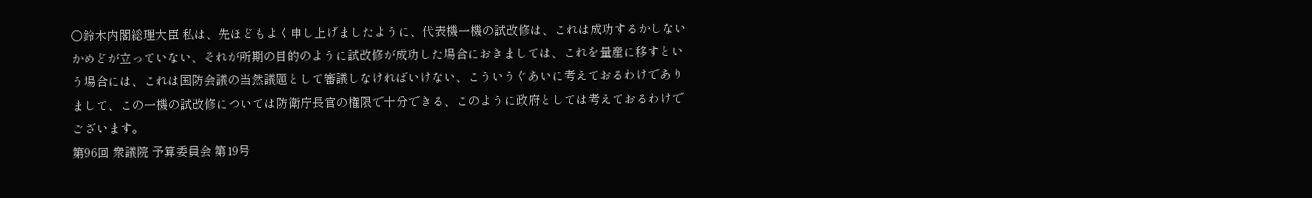○鈴木内閣総理大臣 私は、先ほどもよく申し上げましたように、代表機一機の試改修は、これは成功するかしないかめどが立っていない、それが所期の目的のように試改修が成功した場合におきましては、これを量産に移すという場合には、これは国防会議の当然議題として審議しなければいけない、こういうぐあいに考えておるわけでありまして、この一機の試改修については防衛庁長官の権限で十分できる、このように政府としては考えておるわけでございます。
第96回 衆議院 予算委員会 第19号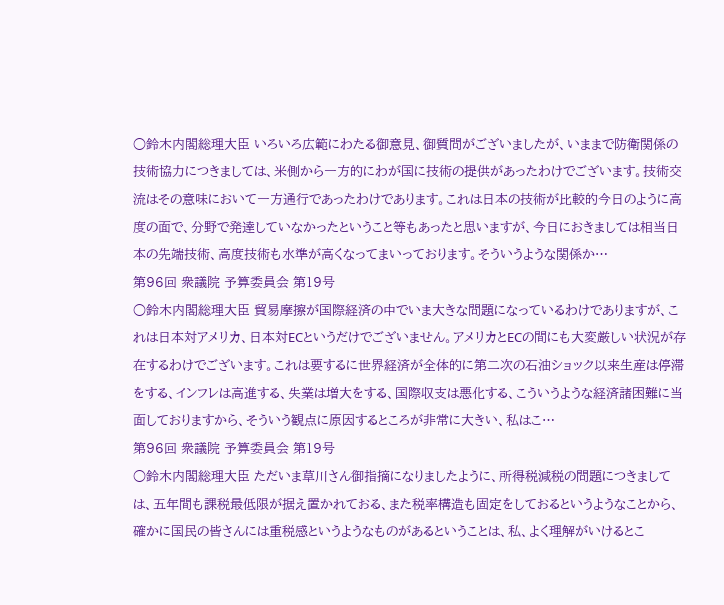○鈴木内閣総理大臣 いろいろ広範にわたる御意見、御質問がございましたが、いままで防衛関係の技術協力につきましては、米側から一方的にわが国に技術の提供があったわけでございます。技術交流はその意味において一方通行であったわけであります。これは日本の技術が比較的今日のように高度の面で、分野で発達していなかったということ等もあったと思いますが、今日におきましては相当日本の先端技術、高度技術も水準が高くなってまいっております。そういうような関係か…
第96回 衆議院 予算委員会 第19号
○鈴木内閣総理大臣 貿易摩擦が国際経済の中でいま大きな問題になっているわけでありますが、これは日本対アメリカ、日本対ECというだけでございません。アメリカとECの間にも大変厳しい状況が存在するわけでございます。これは要するに世界経済が全体的に第二次の石油ショック以来生産は停滞をする、インフレは高進する、失業は増大をする、国際収支は悪化する、こういうような経済諸困難に当面しておりますから、そういう観点に原因するところが非常に大きい、私はこ…
第96回 衆議院 予算委員会 第19号
○鈴木内閣総理大臣 ただいま草川さん御指摘になりましたように、所得税減税の問題につきましては、五年間も課税最低限が据え置かれておる、また税率構造も固定をしておるというようなことから、確かに国民の皆さんには重税感というようなものがあるということは、私、よく理解がいけるとこ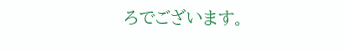ろでございます。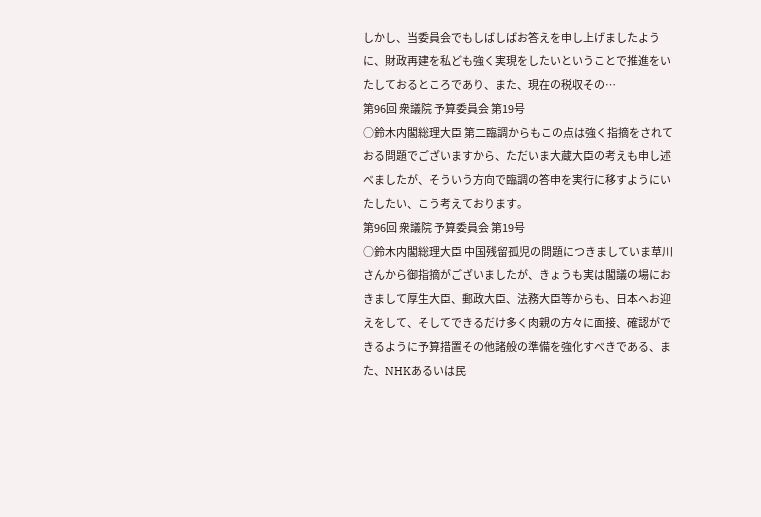しかし、当委員会でもしばしばお答えを申し上げましたように、財政再建を私ども強く実現をしたいということで推進をいたしておるところであり、また、現在の税収その…
第96回 衆議院 予算委員会 第19号
○鈴木内閣総理大臣 第二臨調からもこの点は強く指摘をされておる問題でございますから、ただいま大蔵大臣の考えも申し述べましたが、そういう方向で臨調の答申を実行に移すようにいたしたい、こう考えております。
第96回 衆議院 予算委員会 第19号
○鈴木内閣総理大臣 中国残留孤児の問題につきましていま草川さんから御指摘がございましたが、きょうも実は閣議の場におきまして厚生大臣、郵政大臣、法務大臣等からも、日本へお迎えをして、そしてできるだけ多く肉親の方々に面接、確認ができるように予算措置その他諸般の準備を強化すべきである、また、NHKあるいは民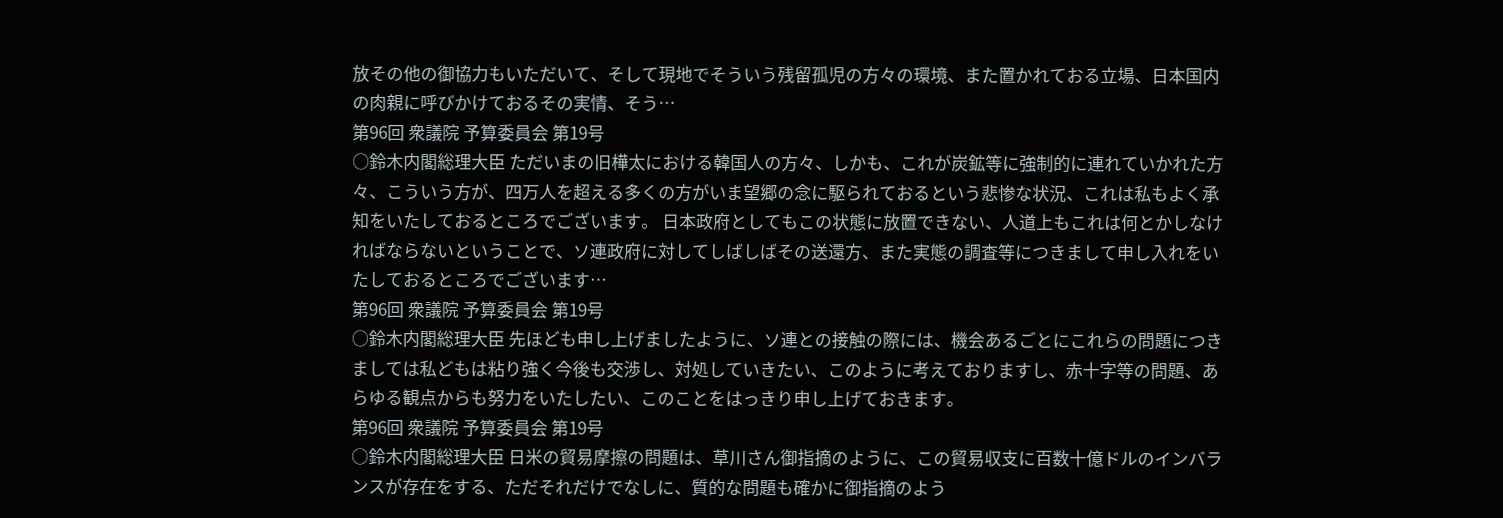放その他の御協力もいただいて、そして現地でそういう残留孤児の方々の環境、また置かれておる立場、日本国内の肉親に呼びかけておるその実情、そう…
第96回 衆議院 予算委員会 第19号
○鈴木内閣総理大臣 ただいまの旧樺太における韓国人の方々、しかも、これが炭鉱等に強制的に連れていかれた方々、こういう方が、四万人を超える多くの方がいま望郷の念に駆られておるという悲惨な状況、これは私もよく承知をいたしておるところでございます。 日本政府としてもこの状態に放置できない、人道上もこれは何とかしなければならないということで、ソ連政府に対してしばしばその送還方、また実態の調査等につきまして申し入れをいたしておるところでございます…
第96回 衆議院 予算委員会 第19号
○鈴木内閣総理大臣 先ほども申し上げましたように、ソ連との接触の際には、機会あるごとにこれらの問題につきましては私どもは粘り強く今後も交渉し、対処していきたい、このように考えておりますし、赤十字等の問題、あらゆる観点からも努力をいたしたい、このことをはっきり申し上げておきます。
第96回 衆議院 予算委員会 第19号
○鈴木内閣総理大臣 日米の貿易摩擦の問題は、草川さん御指摘のように、この貿易収支に百数十億ドルのインバランスが存在をする、ただそれだけでなしに、質的な問題も確かに御指摘のよう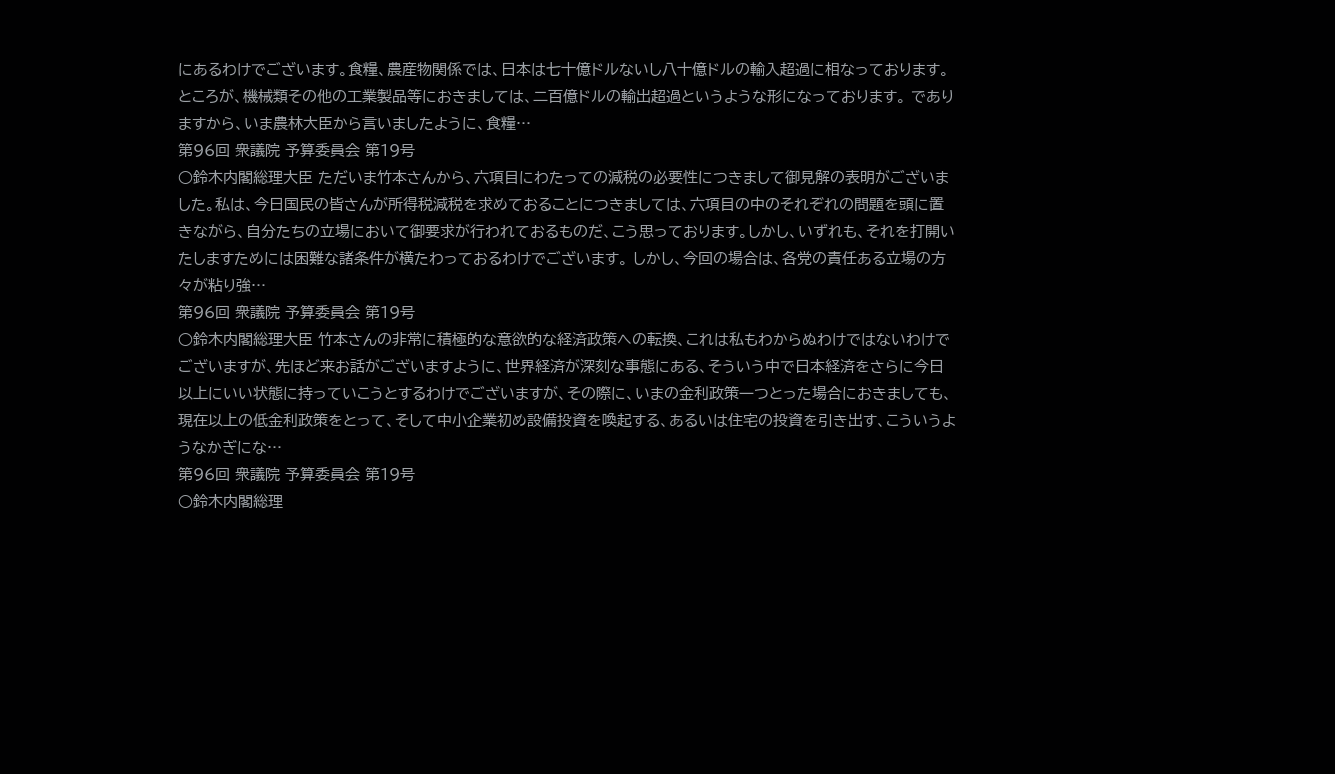にあるわけでございます。食糧、農産物関係では、日本は七十億ドルないし八十億ドルの輸入超過に相なっております。ところが、機械類その他の工業製品等におきましては、二百億ドルの輸出超過というような形になっております。 でありますから、いま農林大臣から言いましたように、食糧…
第96回 衆議院 予算委員会 第19号
○鈴木内閣総理大臣 ただいま竹本さんから、六項目にわたっての減税の必要性につきまして御見解の表明がございました。私は、今日国民の皆さんが所得税減税を求めておることにつきましては、六項目の中のそれぞれの問題を頭に置きながら、自分たちの立場において御要求が行われておるものだ、こう思っております。しかし、いずれも、それを打開いたしますためには困難な諸条件が横たわっておるわけでございます。 しかし、今回の場合は、各党の責任ある立場の方々が粘り強…
第96回 衆議院 予算委員会 第19号
○鈴木内閣総理大臣 竹本さんの非常に積極的な意欲的な経済政策への転換、これは私もわからぬわけではないわけでございますが、先ほど来お話がございますように、世界経済が深刻な事態にある、そういう中で日本経済をさらに今日以上にいい状態に持っていこうとするわけでございますが、その際に、いまの金利政策一つとった場合におきましても、現在以上の低金利政策をとって、そして中小企業初め設備投資を喚起する、あるいは住宅の投資を引き出す、こういうようなかぎにな…
第96回 衆議院 予算委員会 第19号
○鈴木内閣総理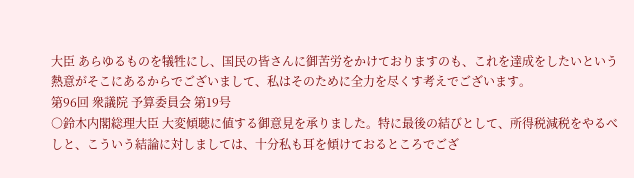大臣 あらゆるものを犠牲にし、国民の皆さんに御苦労をかけておりますのも、これを達成をしたいという熱意がそこにあるからでございまして、私はそのために全力を尽くす考えでございます。
第96回 衆議院 予算委員会 第19号
○鈴木内閣総理大臣 大変傾聴に値する御意見を承りました。特に最後の結びとして、所得税減税をやるべしと、こういう結論に対しましては、十分私も耳を傾けておるところでござ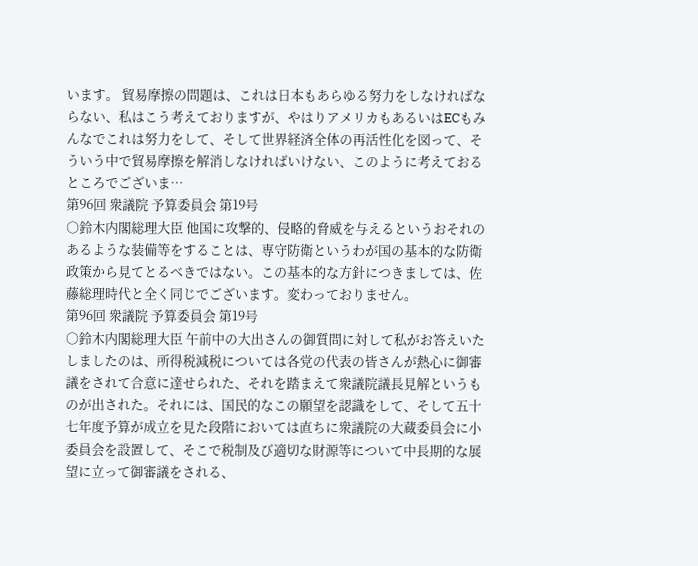います。 貿易摩擦の問題は、これは日本もあらゆる努力をしなければならない、私はこう考えておりますが、やはりアメリカもあるいはECもみんなでこれは努力をして、そして世界経済全体の再活性化を図って、そういう中で貿易摩擦を解消しなければいけない、このように考えておるところでございま…
第96回 衆議院 予算委員会 第19号
○鈴木内閣総理大臣 他国に攻撃的、侵略的脅威を与えるというおそれのあるような装備等をすることは、専守防衛というわが国の基本的な防衛政策から見てとるべきではない。この基本的な方針につきましては、佐藤総理時代と全く同じでございます。変わっておりません。
第96回 衆議院 予算委員会 第19号
○鈴木内閣総理大臣 午前中の大出さんの御質問に対して私がお答えいたしましたのは、所得税減税については各党の代表の皆さんが熱心に御審議をされて合意に達せられた、それを踏まえて衆議院議長見解というものが出された。それには、国民的なこの願望を認識をして、そして五十七年度予算が成立を見た段階においては直ちに衆議院の大蔵委員会に小委員会を設置して、そこで税制及び適切な財源等について中長期的な展望に立って御審議をされる、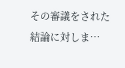その審議をされた結論に対しま…